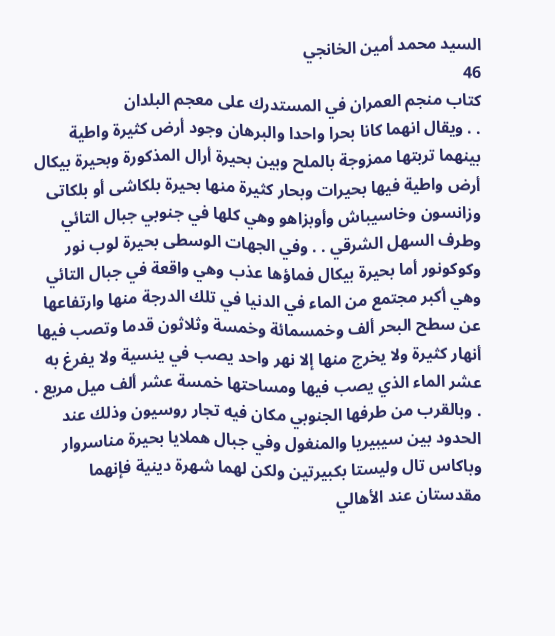السيد محمد أمين الخانجي
46
كتاب منجم العمران في المستدرك على معجم البلدان
. . ويقال انهما كانا بحرا واحدا والبرهان وجود أرض كثيرة واطية بينهما تربتها ممزوجة بالملح وبين بحيرة أرال المذكورة وبحيرة بيكال أرض واطية فيها بحيرات وبحار كثيرة منها بحيرة بلكاشى أو بلكاتى وزانسون وخاسيباش وأوبزاهو وهي كلها في جنوبي جبال التائي وطرف السهل الشرقي . . وفي الجهات الوسطى بحيرة لوب نور وكوكونور أما بحيرة بيكال فماؤها عذب وهي واقعة في جبال التائي وهي أكبر مجتمع من الماء في الدنيا في تلك الدرجة منها وارتفاعها عن سطح البحر ألف وخمسمائة وخمسة وثلاثون قدما وتصب فيها أنهار كثيرة ولا يخرج منها إلا نهر واحد يصب في ينسية ولا يفرغ به عشر الماء الذي يصب فيها ومساحتها خمسة عشر ألف ميل مربع . . وبالقرب من طرفها الجنوبي مكان فيه تجار روسيون وذلك عند الحدود بين سيبيريا والمنغول وفي جبال هملايا بحيرة مناسروار وباكاس تال وليستا بكبيرتين ولكن لهما شهرة دينية فإنهما مقدستان عند الأهالي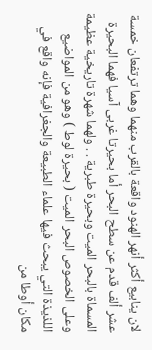لان ينابيع أكثر أنهر الهنود واقعة بالقرب منهما وهما ترتفعان خمسة عشر ألف قدم عن سطح البحر أما بحيرتا غربى آسيا فهما البحيرة المسماة بالبحر الميت وبحيرة طبرية . . ولهما شهرة تاريخية عظيمة وعلى الخصوص البحر الميت ( بحيرة لوط ) وهو من المواضيع اللذيذة التي يبحث فيها علماء الطبيعة والجغرافية فإنه واقع في مكان أوطا من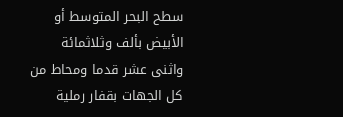سطح البحر المتوسط أو الأبيض بألف وثلاثمائة واثنى عشر قدما ومحاط من كل الجهات بقفار رملية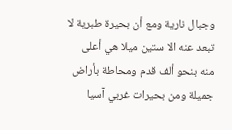وجبال نارية ومع أن بحيرة طبرية لا تبعد عنه الا ستين ميلا هي أعلى منه بنحو ألف قدم ومحاطة بأراض جميلة ومن بحيرات غربي آسيا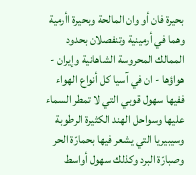بحيرة فان أو وان المالحة وبحيرة اأرمية وهما في أرمينية وتنفصلان بحدود الممالك المحروسة الشاهانية وإيران - هواؤها - ان في آسيا كل أنواع الهواء ففيها سهول قوبي التي لا تمطر السماء عليها وسواحل الهند الكثيرة الرطوبة وسيبيريا التي يشعر فيها بحمارّة الحر وصبارّة البرد وكذلك سهول أواسط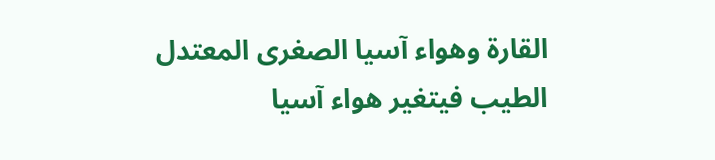القارة وهواء آسيا الصغرى المعتدل الطيب فيتغير هواء آسيا